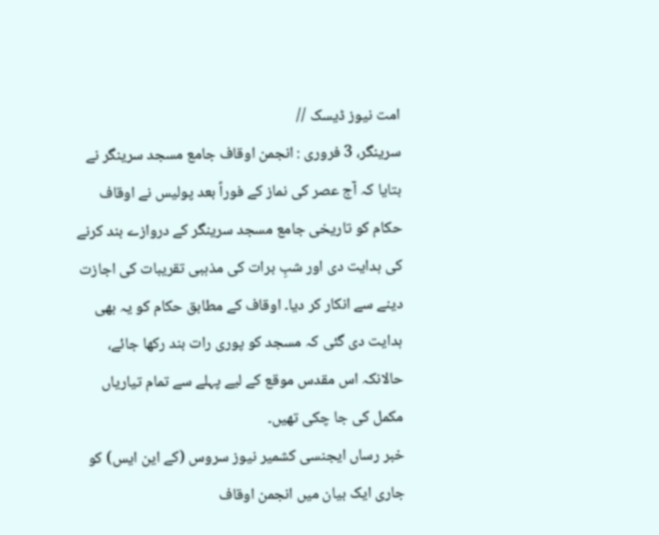امت نیوز ڈیسک //
سرینگر، 3 فروری : انجمن اوقاف جامع مسجد سرینگر نے بتایا کہ آج عصر کی نماز کے فوراً بعد پولیس نے اوقاف حکام کو تاریخی جامع مسجد سرینگر کے دروازے بند کرنے کی ہدایت دی اور شبِ برات کی مذہبی تقریبات کی اجازت دینے سے انکار کر دیا۔ اوقاف کے مطابق حکام کو یہ بھی ہدایت دی گئی کہ مسجد کو پوری رات بند رکھا جائے، حالانکہ اس مقدس موقع کے لیے پہلے سے تمام تیاریاں مکمل کی جا چکی تھیں۔
خبر رساں ایجنسی کشمیر نیوز سروس (کے این ایس) کو جاری ایک بیان میں انجمن اوقاف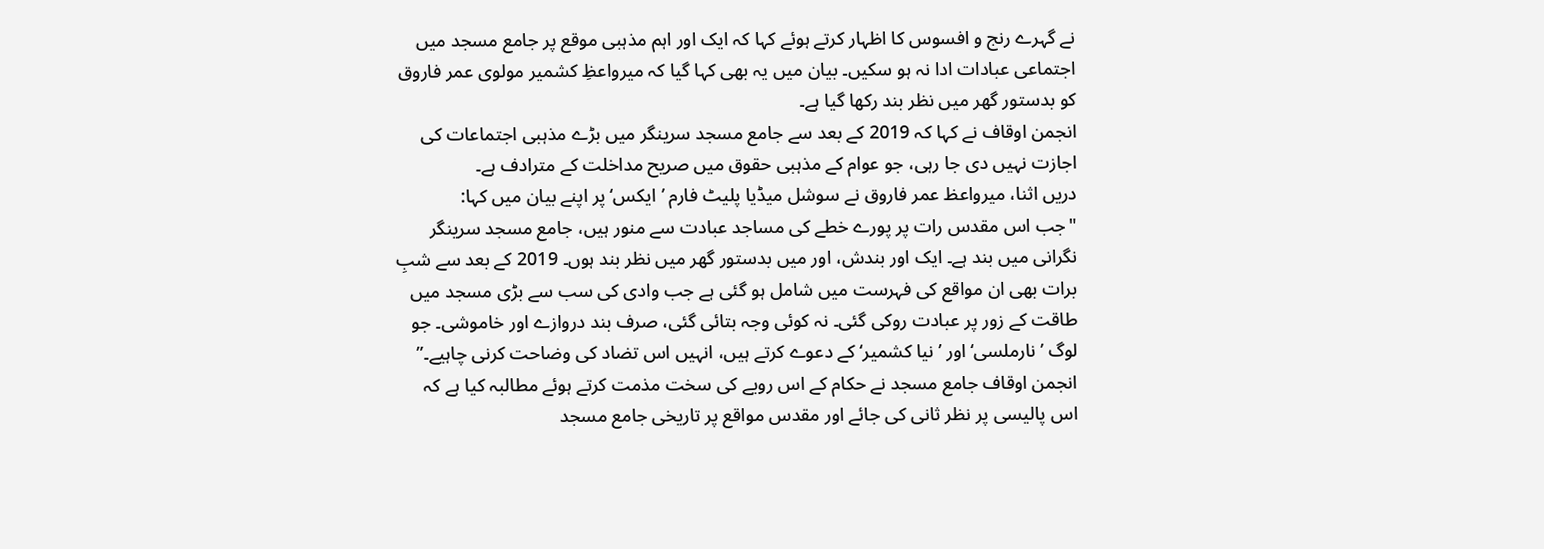نے گہرے رنج و افسوس کا اظہار کرتے ہوئے کہا کہ ایک اور اہم مذہبی موقع پر جامع مسجد میں اجتماعی عبادات ادا نہ ہو سکیں۔ بیان میں یہ بھی کہا گیا کہ میرواعظِ کشمیر مولوی عمر فاروق کو بدستور گھر میں نظر بند رکھا گیا ہے۔
انجمن اوقاف نے کہا کہ 2019 کے بعد سے جامع مسجد سرینگر میں بڑے مذہبی اجتماعات کی اجازت نہیں دی جا رہی، جو عوام کے مذہبی حقوق میں صریح مداخلت کے مترادف ہے۔
دریں اثنا، میرواعظ عمر فاروق نے سوشل میڈیا پلیٹ فارم ’ایکس‘ پر اپنے بیان میں کہا:
"جب اس مقدس رات پر پورے خطے کی مساجد عبادت سے منور ہیں، جامع مسجد سرینگر نگرانی میں بند ہے۔ ایک اور بندش، اور میں بدستور گھر میں نظر بند ہوں۔ 2019 کے بعد سے شبِ برات بھی ان مواقع کی فہرست میں شامل ہو گئی ہے جب وادی کی سب سے بڑی مسجد میں طاقت کے زور پر عبادت روکی گئی۔ نہ کوئی وجہ بتائی گئی، صرف بند دروازے اور خاموشی۔ جو لوگ ’نارملسی‘ اور ’نیا کشمیر‘ کے دعوے کرتے ہیں، انہیں اس تضاد کی وضاحت کرنی چاہیے۔”
انجمن اوقاف جامع مسجد نے حکام کے اس رویے کی سخت مذمت کرتے ہوئے مطالبہ کیا ہے کہ اس پالیسی پر نظر ثانی کی جائے اور مقدس مواقع پر تاریخی جامع مسجد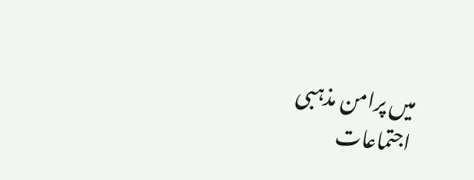میں پرامن مذہبی اجتماعات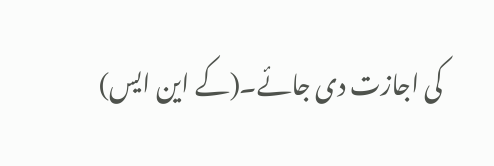کی اجازت دی جائے۔(کے این ایس)